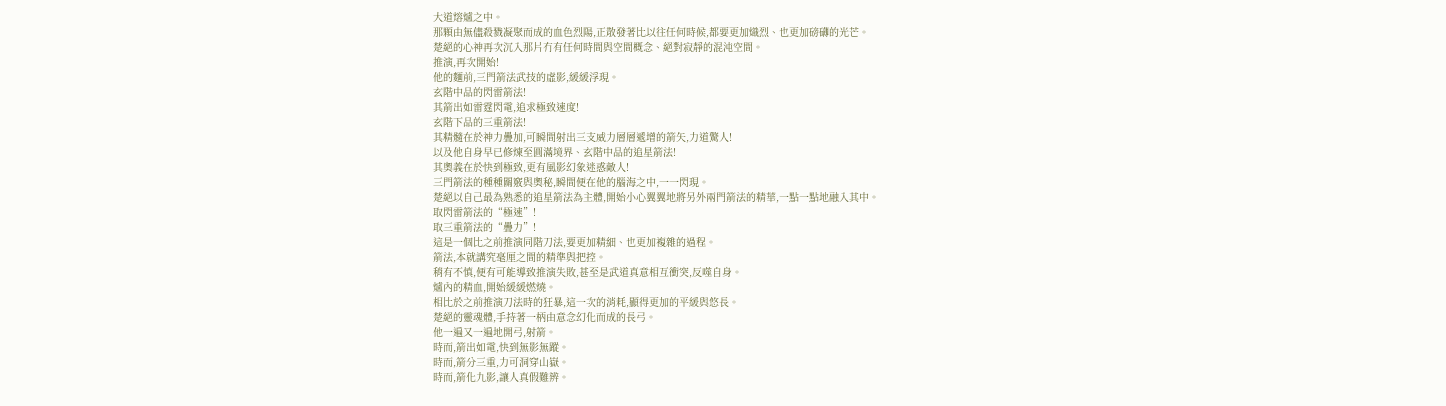大道熔爐之中。
那顆由無儘殺戮凝聚而成的血色烈陽,正散發著比以往任何時候,都要更加熾烈、也更加磅礴的光芒。
楚絕的心神再次沉入那片冇有任何時間與空間概念、絕對寂靜的混沌空間。
推演,再次開始!
他的麵前,三門箭法武技的虛影,緩緩浮現。
玄階中品的閃雷箭法!
其箭出如雷霆閃電,追求極致速度!
玄階下品的三重箭法!
其精髓在於神力疊加,可瞬間射出三支威力層層遞增的箭矢,力道驚人!
以及他自身早已修煉至圓滿境界、玄階中品的追星箭法!
其奧義在於快到極致,更有風影幻象迷惑敵人!
三門箭法的種種關竅與奧秘,瞬間便在他的腦海之中,一一閃現。
楚絕以自己最為熟悉的追星箭法為主體,開始小心翼翼地將另外兩門箭法的精華,一點一點地融入其中。
取閃雷箭法的“極速”!
取三重箭法的“疊力”!
這是一個比之前推演同階刀法,要更加精細、也更加複雜的過程。
箭法,本就講究毫厘之間的精準與把控。
稍有不慎,便有可能導致推演失敗,甚至是武道真意相互衝突,反噬自身。
爐內的精血,開始緩緩燃燒。
相比於之前推演刀法時的狂暴,這一次的消耗,顯得更加的平緩與悠長。
楚絕的靈魂體,手持著一柄由意念幻化而成的長弓。
他一遍又一遍地開弓,射箭。
時而,箭出如電,快到無影無蹤。
時而,箭分三重,力可洞穿山嶽。
時而,箭化九影,讓人真假難辨。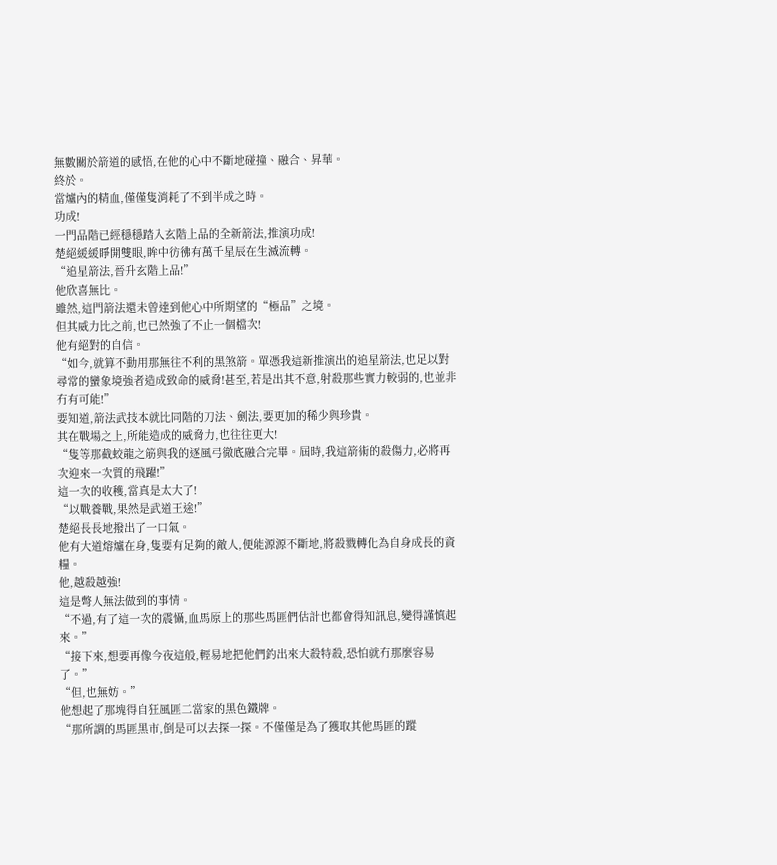無數關於箭道的感悟,在他的心中不斷地碰撞、融合、昇華。
終於。
當爐內的精血,僅僅隻消耗了不到半成之時。
功成!
一門品階已經穩穩踏入玄階上品的全新箭法,推演功成!
楚絕緩緩睜開雙眼,眸中彷彿有萬千星辰在生滅流轉。
“追星箭法,晉升玄階上品!”
他欣喜無比。
雖然,這門箭法還未曾達到他心中所期望的“極品”之境。
但其威力比之前,也已然強了不止一個檔次!
他有絕對的自信。
“如今,就算不動用那無往不利的黑煞箭。單憑我這新推演出的追星箭法,也足以對尋常的蠻象境強者造成致命的威脅!甚至,若是出其不意,射殺那些實力較弱的,也並非冇有可能!”
要知道,箭法武技本就比同階的刀法、劍法,要更加的稀少與珍貴。
其在戰場之上,所能造成的威脅力,也往往更大!
“隻等那截蛟龍之筋與我的逐風弓徹底融合完畢。屆時,我這箭術的殺傷力,必將再次迎來一次質的飛躍!”
這一次的收穫,當真是太大了!
“以戰養戰,果然是武道王途!”
楚絕長長地撥出了一口氣。
他有大道熔爐在身,隻要有足夠的敵人,便能源源不斷地,將殺戮轉化為自身成長的資糧。
他,越殺越強!
這是彆人無法做到的事情。
“不過,有了這一次的震懾,血馬原上的那些馬匪們估計也都會得知訊息,變得謹慎起來。”
“接下來,想要再像今夜這般,輕易地把他們釣出來大殺特殺,恐怕就冇那麼容易了。”
“但,也無妨。”
他想起了那塊得自狂風匪二當家的黑色鐵牌。
“那所謂的馬匪黑市,倒是可以去探一探。不僅僅是為了獲取其他馬匪的蹤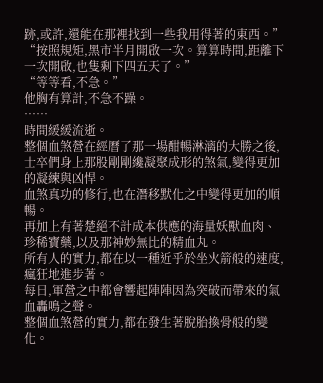跡,或許,還能在那裡找到一些我用得著的東西。”
“按照規矩,黑市半月開啟一次。算算時間,距離下一次開啟,也隻剩下四五天了。”
“等等看,不急。”
他胸有算計,不急不躁。
……
時間緩緩流逝。
整個血煞營在經曆了那一場酣暢淋漓的大勝之後,士卒們身上那股剛剛纔凝聚成形的煞氣,變得更加的凝練與凶悍。
血煞真功的修行,也在潛移默化之中變得更加的順暢。
再加上有著楚絕不計成本供應的海量妖獸血肉、珍稀寶藥,以及那神妙無比的精血丸。
所有人的實力,都在以一種近乎於坐火箭般的速度,瘋狂地進步著。
每日,軍營之中都會響起陣陣因為突破而帶來的氣血轟鳴之聲。
整個血煞營的實力,都在發生著脫胎換骨般的變化。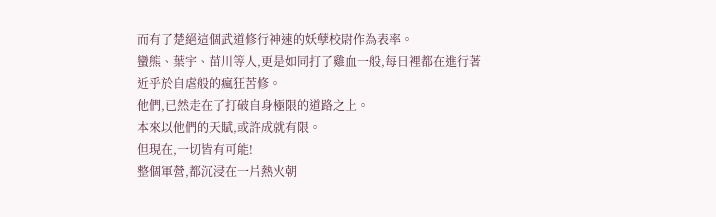而有了楚絕這個武道修行神速的妖孽校尉作為表率。
蠻熊、葉宇、苗川等人,更是如同打了雞血一般,每日裡都在進行著近乎於自虐般的瘋狂苦修。
他們,已然走在了打破自身極限的道路之上。
本來以他們的天賦,或許成就有限。
但現在,一切皆有可能!
整個軍營,都沉浸在一片熱火朝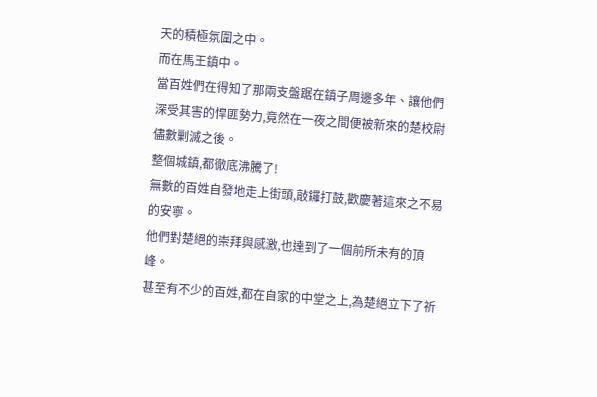天的積極氛圍之中。
而在馬王鎮中。
當百姓們在得知了那兩支盤踞在鎮子周邊多年、讓他們深受其害的悍匪勢力,竟然在一夜之間便被新來的楚校尉儘數剿滅之後。
整個城鎮,都徹底沸騰了!
無數的百姓自發地走上街頭,敲鑼打鼓,歡慶著這來之不易的安寧。
他們對楚絕的崇拜與感激,也達到了一個前所未有的頂峰。
甚至有不少的百姓,都在自家的中堂之上,為楚絕立下了祈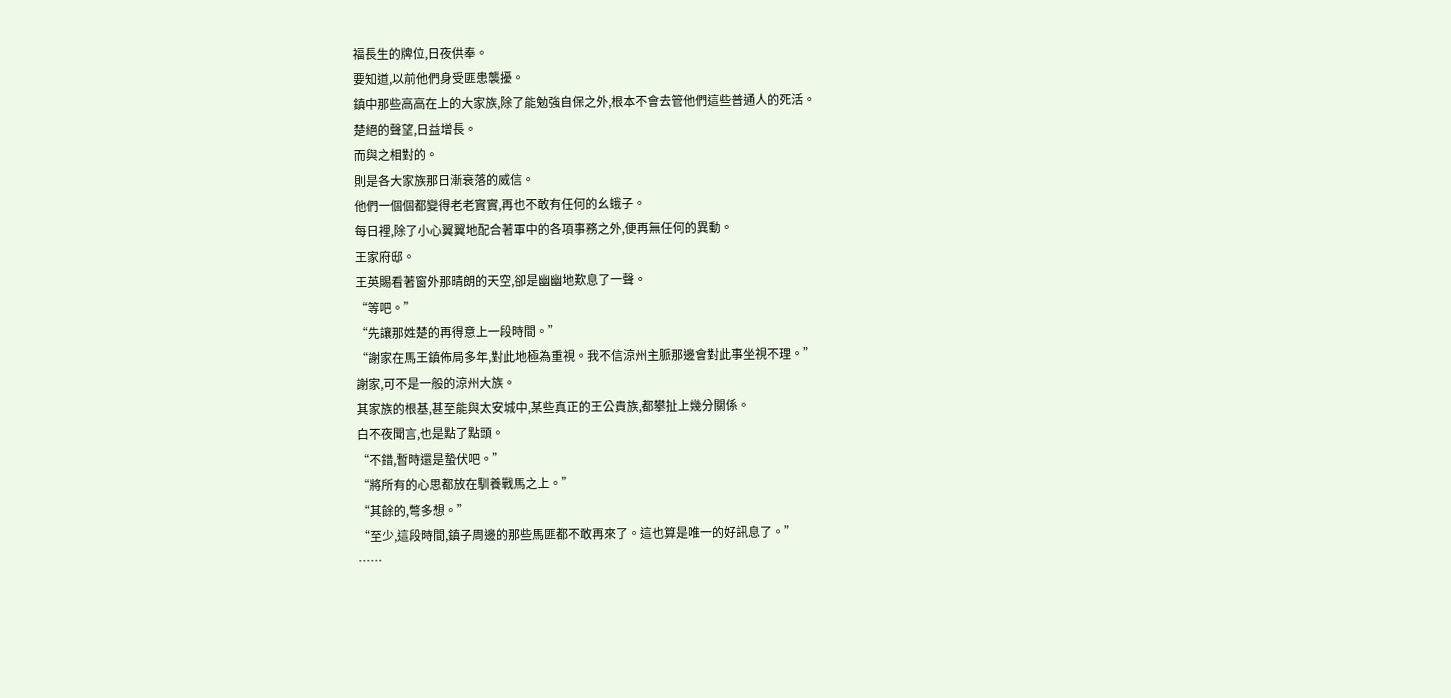福長生的牌位,日夜供奉。
要知道,以前他們身受匪患襲擾。
鎮中那些高高在上的大家族,除了能勉強自保之外,根本不會去管他們這些普通人的死活。
楚絕的聲望,日益增長。
而與之相對的。
則是各大家族那日漸衰落的威信。
他們一個個都變得老老實實,再也不敢有任何的幺蛾子。
每日裡,除了小心翼翼地配合著軍中的各項事務之外,便再無任何的異動。
王家府邸。
王英賜看著窗外那晴朗的天空,卻是幽幽地歎息了一聲。
“等吧。”
“先讓那姓楚的再得意上一段時間。”
“謝家在馬王鎮佈局多年,對此地極為重視。我不信涼州主脈那邊會對此事坐視不理。”
謝家,可不是一般的涼州大族。
其家族的根基,甚至能與太安城中,某些真正的王公貴族,都攀扯上幾分關係。
白不夜聞言,也是點了點頭。
“不錯,暫時還是蟄伏吧。”
“將所有的心思都放在馴養戰馬之上。”
“其餘的,彆多想。”
“至少,這段時間,鎮子周邊的那些馬匪都不敢再來了。這也算是唯一的好訊息了。”
……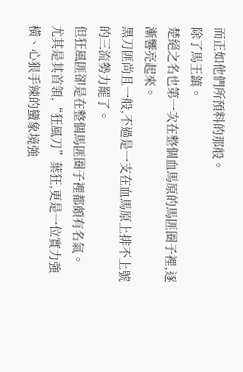而正如他們所預料的那般。
除了馬王鎮。
楚絕之名也第一次在整個血馬原的馬匪圈子裡,逐漸響亮起來。
黑刀匪尚且一般,不過是一支在血馬原上排不上號的三流勢力罷了。
但狂風匪卻是在整個馬匪圈子裡都頗有名氣。
尤其是其首領,“狂風刀”葉狂,更是一位實力強橫、心狠手辣的蠻象境強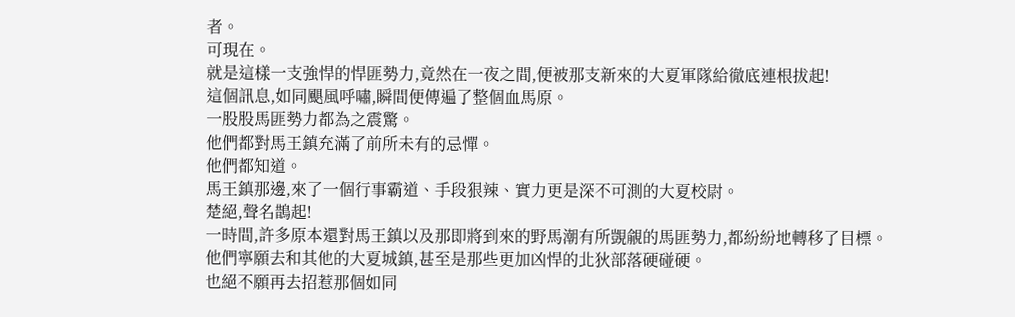者。
可現在。
就是這樣一支強悍的悍匪勢力,竟然在一夜之間,便被那支新來的大夏軍隊給徹底連根拔起!
這個訊息,如同颶風呼嘯,瞬間便傳遍了整個血馬原。
一股股馬匪勢力都為之震驚。
他們都對馬王鎮充滿了前所未有的忌憚。
他們都知道。
馬王鎮那邊,來了一個行事霸道、手段狠辣、實力更是深不可測的大夏校尉。
楚絕,聲名鵲起!
一時間,許多原本還對馬王鎮以及那即將到來的野馬潮有所覬覦的馬匪勢力,都紛紛地轉移了目標。
他們寧願去和其他的大夏城鎮,甚至是那些更加凶悍的北狄部落硬碰硬。
也絕不願再去招惹那個如同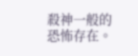殺神一般的恐怖存在。